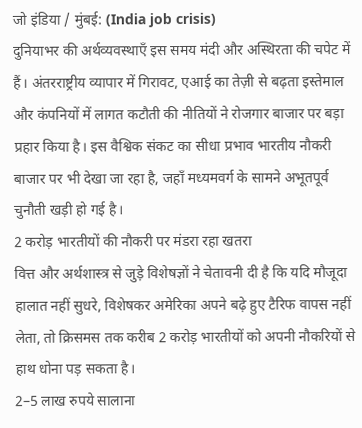जो इंडिया / मुंबई: (India job crisis)
दुनियाभर की अर्थव्यवस्थाएँ इस समय मंदी और अस्थिरता की चपेट में हैं। अंतरराष्ट्रीय व्यापार में गिरावट, एआई का तेज़ी से बढ़ता इस्तेमाल और कंपनियों में लागत कटौती की नीतियों ने रोजगार बाजार पर बड़ा प्रहार किया है। इस वैश्विक संकट का सीधा प्रभाव भारतीय नौकरी बाजार पर भी देखा जा रहा है, जहाँ मध्यमवर्ग के सामने अभूतपूर्व चुनौती खड़ी हो गई है।
2 करोड़ भारतीयों की नौकरी पर मंडरा रहा खतरा
वित्त और अर्थशास्त्र से जुड़े विशेषज्ञों ने चेतावनी दी है कि यदि मौजूदा हालात नहीं सुधरे, विशेषकर अमेरिका अपने बढ़े हुए टैरिफ वापस नहीं लेता, तो क्रिसमस तक करीब 2 करोड़ भारतीयों को अपनी नौकरियों से हाथ धोना पड़ सकता है।
2–5 लाख रुपये सालाना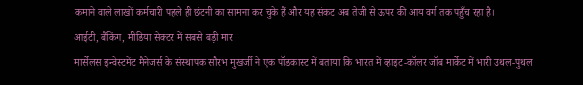कमाने वाले लाखों कर्मचारी पहले ही छंटनी का सामना कर चुके हैं और यह संकट अब तेजी से ऊपर की आय वर्ग तक पहुँच रहा है।
आईटी, बैंकिंग, मीडिया सेक्टर में सबसे बड़ी मार
मार्सेलस इन्वेस्टमेंट मैनेजर्स के संस्थापक सौरभ मुखर्जी ने एक पॉडकास्ट में बताया कि भारत में व्हाइट-कॉलर जॉब मार्केट में भारी उथल-पुथल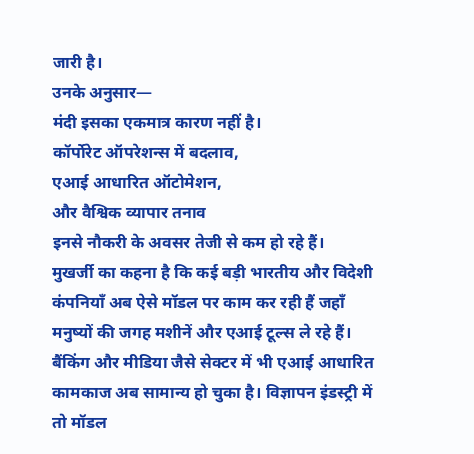जारी है।
उनके अनुसार—
मंदी इसका एकमात्र कारण नहीं है।
कॉर्पोरेट ऑपरेशन्स में बदलाव,
एआई आधारित ऑटोमेशन,
और वैश्विक व्यापार तनाव
इनसे नौकरी के अवसर तेजी से कम हो रहे हैं।
मुखर्जी का कहना है कि कई बड़ी भारतीय और विदेशी कंपनियाँ अब ऐसे मॉडल पर काम कर रही हैं जहाँ मनुष्यों की जगह मशीनें और एआई टूल्स ले रहे हैं।
बैंकिंग और मीडिया जैसे सेक्टर में भी एआई आधारित कामकाज अब सामान्य हो चुका है। विज्ञापन इंडस्ट्री में तो मॉडल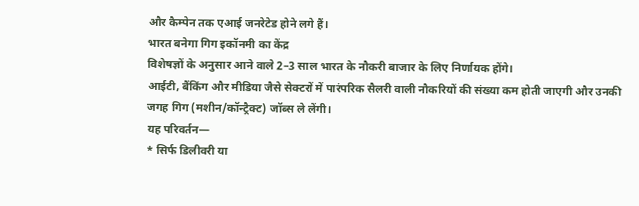और कैम्पेन तक एआई जनरेटेड होने लगे हैं।
भारत बनेगा गिग इकॉनमी का केंद्र
विशेषज्ञों के अनुसार आने वाले 2–3 साल भारत के नौकरी बाजार के लिए निर्णायक होंगे।
आईटी, बैंकिंग और मीडिया जैसे सेक्टरों में पारंपरिक सैलरी वाली नौकरियों की संख्या कम होती जाएगी और उनकी जगह गिग (मशीन/कॉन्ट्रैक्ट) जॉब्स ले लेंगी।
यह परिवर्तन—
* सिर्फ डिलीवरी या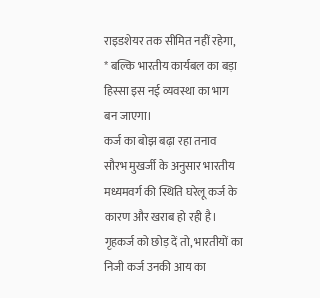राइडशेयर तक सीमित नहीं रहेगा,
* बल्कि भारतीय कार्यबल का बड़ा हिस्सा इस नई व्यवस्था का भाग बन जाएगा।
कर्ज का बोझ बढ़ा रहा तनाव
सौरभ मुखर्जी के अनुसार भारतीय मध्यमवर्ग की स्थिति घरेलू कर्ज के कारण और खराब हो रही है।
गृहकर्ज को छोड़ दें तो, भारतीयों का निजी कर्ज उनकी आय का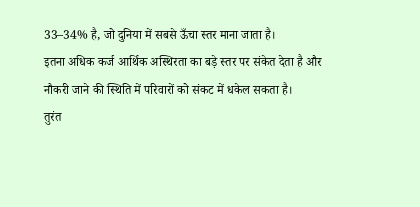33–34% है, जो दुनिया में सबसे ऊँचा स्तर माना जाता है।
इतना अधिक कर्ज आर्थिक अस्थिरता का बड़े स्तर पर संकेत देता है और नौकरी जाने की स्थिति में परिवारों को संकट में धकेल सकता है।
तुरंत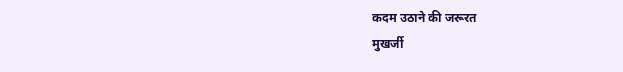कदम उठाने की जरूरत
मुखर्जी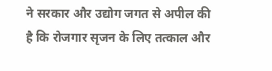ने सरकार और उद्योग जगत से अपील की है कि रोजगार सृजन के लिए तत्काल और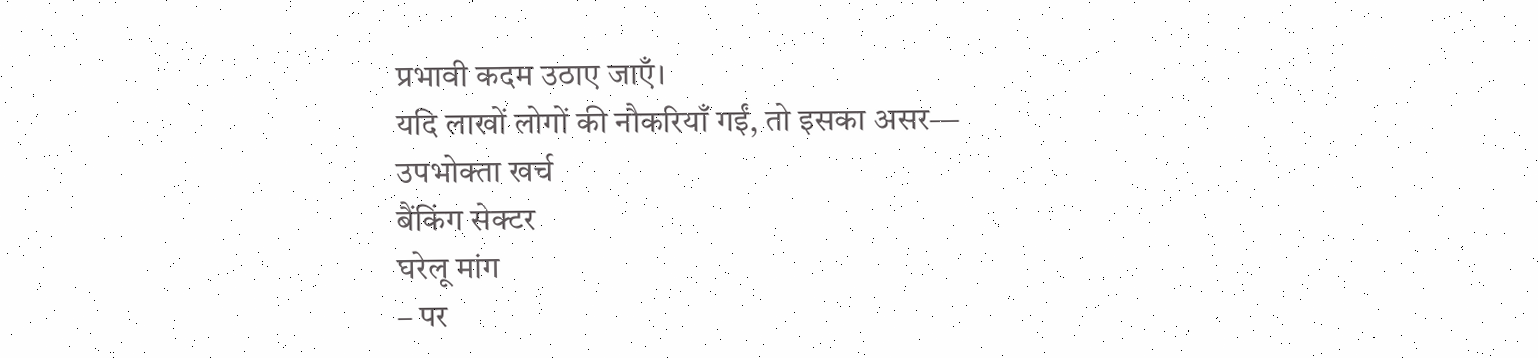प्रभावी कदम उठाए जाएँ।
यदि लाखों लोगों की नौकरियाँ गईं, तो इसका असर—
उपभोक्ता खर्च
बैंकिंग सेक्टर
घरेलू मांग
– पर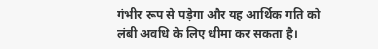गंभीर रूप से पड़ेगा और यह आर्थिक गति को लंबी अवधि के लिए धीमा कर सकता है।